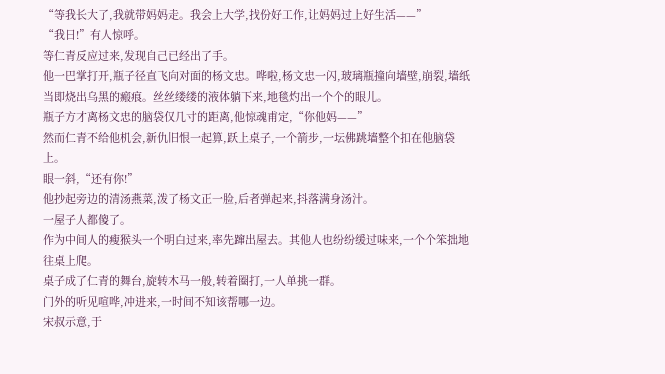“等我长大了,我就带妈妈走。我会上大学,找份好工作,让妈妈过上好生活——”
“我日!”有人惊呼。
等仁青反应过来,发现自己已经出了手。
他一巴掌打开,瓶子径直飞向对面的杨文忠。哗啦,杨文忠一闪,玻璃瓶撞向墙壁,崩裂,墙纸当即烧出乌黑的瘢痕。丝丝缕缕的液体躺下来,地毯灼出一个个的眼儿。
瓶子方才离杨文忠的脑袋仅几寸的距离,他惊魂甫定,“你他妈——”
然而仁青不给他机会,新仇旧恨一起算,跃上桌子,一个箭步,一坛佛跳墙整个扣在他脑袋上。
眼一斜,“还有你!”
他抄起旁边的清汤燕菜,泼了杨文正一脸,后者弹起来,抖落满身汤汁。
一屋子人都傻了。
作为中间人的瘦猴头一个明白过来,率先蹿出屋去。其他人也纷纷缓过味来,一个个笨拙地往桌上爬。
桌子成了仁青的舞台,旋转木马一般,转着圈打,一人单挑一群。
门外的听见喧哗,冲进来,一时间不知该帮哪一边。
宋叔示意,于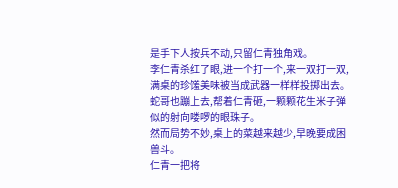是手下人按兵不动,只留仁青独角戏。
李仁青杀红了眼,进一个打一个,来一双打一双,满桌的珍馐美味被当成武器一样样投掷出去。蛇哥也蹦上去,帮着仁青砸,一颗颗花生米子弹似的射向喽啰的眼珠子。
然而局势不妙,桌上的菜越来越少,早晚要成困兽斗。
仁青一把将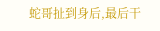蛇哥扯到身后,最后干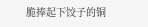脆捧起下饺子的铜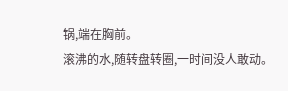锅,端在胸前。
滚沸的水,随转盘转圈,一时间没人敢动。